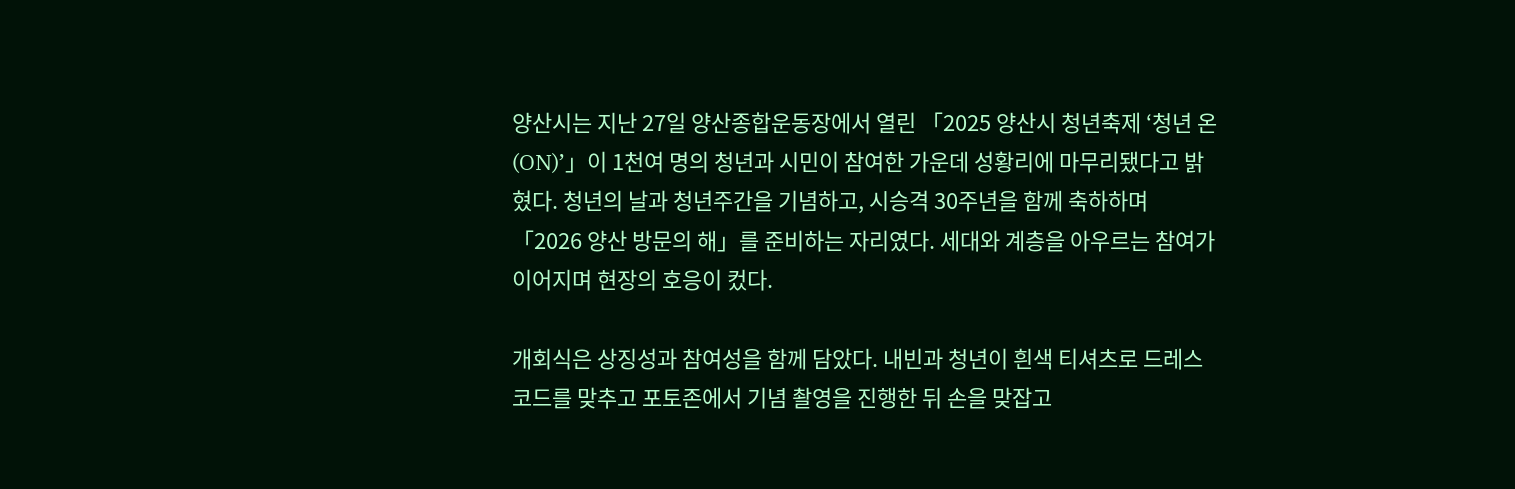양산시는 지난 27일 양산종합운동장에서 열린 「2025 양산시 청년축제 ‘청년 온(ON)’」이 1천여 명의 청년과 시민이 참여한 가운데 성황리에 마무리됐다고 밝혔다. 청년의 날과 청년주간을 기념하고, 시승격 30주년을 함께 축하하며 「2026 양산 방문의 해」를 준비하는 자리였다. 세대와 계층을 아우르는 참여가 이어지며 현장의 호응이 컸다.

개회식은 상징성과 참여성을 함께 담았다. 내빈과 청년이 흰색 티셔츠로 드레스코드를 맞추고 포토존에서 기념 촬영을 진행한 뒤 손을 맞잡고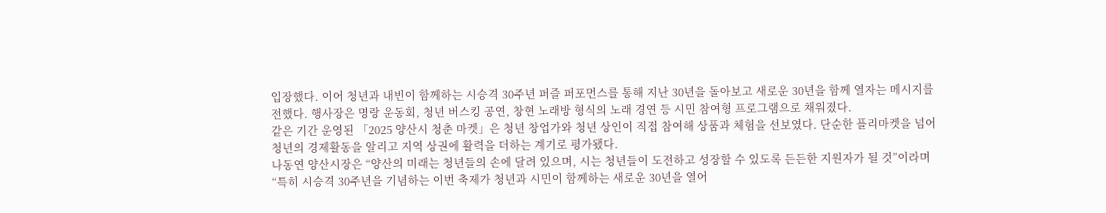입장했다. 이어 청년과 내빈이 함께하는 시승격 30주년 퍼즐 퍼포먼스를 통해 지난 30년을 돌아보고 새로운 30년을 함께 열자는 메시지를 전했다. 행사장은 명랑 운동회, 청년 버스킹 공연, 창현 노래방 형식의 노래 경연 등 시민 참여형 프로그램으로 채워졌다.
같은 기간 운영된 「2025 양산시 청춘 마켓」은 청년 창업가와 청년 상인이 직접 참여해 상품과 체험을 선보였다. 단순한 플리마켓을 넘어 청년의 경제활동을 알리고 지역 상권에 활력을 더하는 계기로 평가됐다.
나동연 양산시장은 “양산의 미래는 청년들의 손에 달려 있으며, 시는 청년들이 도전하고 성장할 수 있도록 든든한 지원자가 될 것”이라며 “특히 시승격 30주년을 기념하는 이번 축제가 청년과 시민이 함께하는 새로운 30년을 열어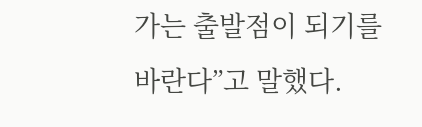가는 출발점이 되기를 바란다”고 말했다.